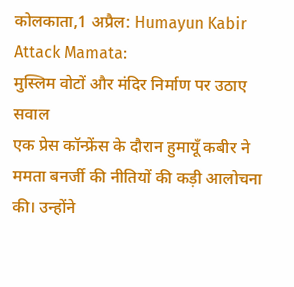कोलकाता,1 अप्रैल: Humayun Kabir Attack Mamata:
मुस्लिम वोटों और मंदिर निर्माण पर उठाए सवाल
एक प्रेस कॉन्फ्रेंस के दौरान हुमायूँ कबीर ने ममता बनर्जी की नीतियों की कड़ी आलोचना की। उन्होंने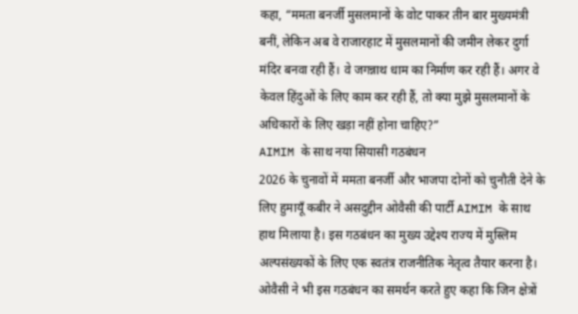कहा, “ममता बनर्जी मुसलमानों के वोट पाकर तीन बार मुख्यमंत्री बनीं, लेकिन अब वे राजारहाट में मुसलमानों की जमीन लेकर दुर्गा मंदिर बनवा रही हैं। वे जगन्नाथ धाम का निर्माण कर रही हैं। अगर वे केवल हिंदुओं के लिए काम कर रही हैं, तो क्या मुझे मुसलमानों के अधिकारों के लिए खड़ा नहीं होना चाहिए?”
AIMIM के साथ नया सियासी गठबंधन
2026 के चुनावों में ममता बनर्जी और भाजपा दोनों को चुनौती देने के लिए हुमायूँ कबीर ने असदुद्दीन ओवैसी की पार्टी AIMIM के साथ हाथ मिलाया है। इस गठबंधन का मुख्य उद्देश्य राज्य में मुस्लिम अल्पसंख्यकों के लिए एक स्वतंत्र राजनीतिक नेतृत्व तैयार करना है। ओवैसी ने भी इस गठबंधन का समर्थन करते हुए कहा कि जिन क्षेत्रों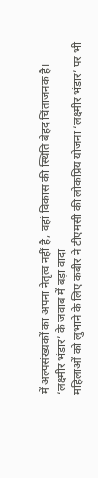में अल्पसंख्यकों का अपना नेतृत्व नहीं है, वहां विकास की स्थिति बेहद चिंताजनक है।
‘लक्ष्मीर भंडार’ के जवाब में बड़ा वादा
महिलाओं को लुभाने के लिए कबीर ने टीएमसी की लोकप्रिय योजना ‘लक्ष्मीर भंडार’ पर भी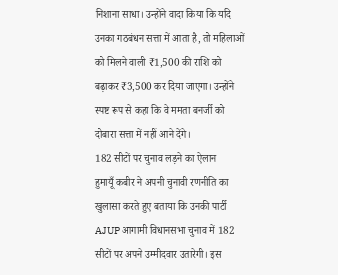निशाना साधा। उन्होंने वादा किया कि यदि उनका गठबंधन सत्ता में आता है, तो महिलाओं को मिलने वाली ₹1,500 की राशि को बढ़ाकर ₹3,500 कर दिया जाएगा। उन्होंने स्पष्ट रूप से कहा कि वे ममता बनर्जी को दोबारा सत्ता में नहीं आने देंगे।
182 सीटों पर चुनाव लड़ने का ऐलान
हुमायूँ कबीर ने अपनी चुनावी रणनीति का खुलासा करते हुए बताया कि उनकी पार्टी AJUP आगामी विधानसभा चुनाव में 182 सीटों पर अपने उम्मीदवार उतारेगी। इस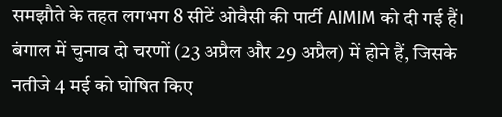समझौते के तहत लगभग 8 सीटें ओवैसी की पार्टी AIMIM को दी गई हैं। बंगाल में चुनाव दो चरणों (23 अप्रैल और 29 अप्रैल) में होने हैं, जिसके नतीजे 4 मई को घोषित किए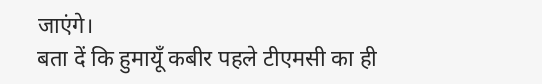जाएंगे।
बता दें कि हुमायूँ कबीर पहले टीएमसी का ही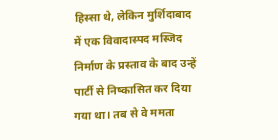हिस्सा थे, लेकिन मुर्शिदाबाद में एक विवादास्पद मस्जिद निर्माण के प्रस्ताव के बाद उन्हें पार्टी से निष्कासित कर दिया गया था। तब से वे ममता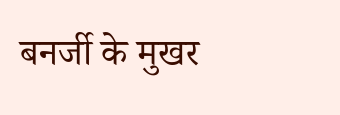बनर्जी के मुखर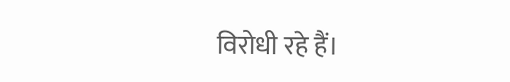विरोधी रहे हैं।